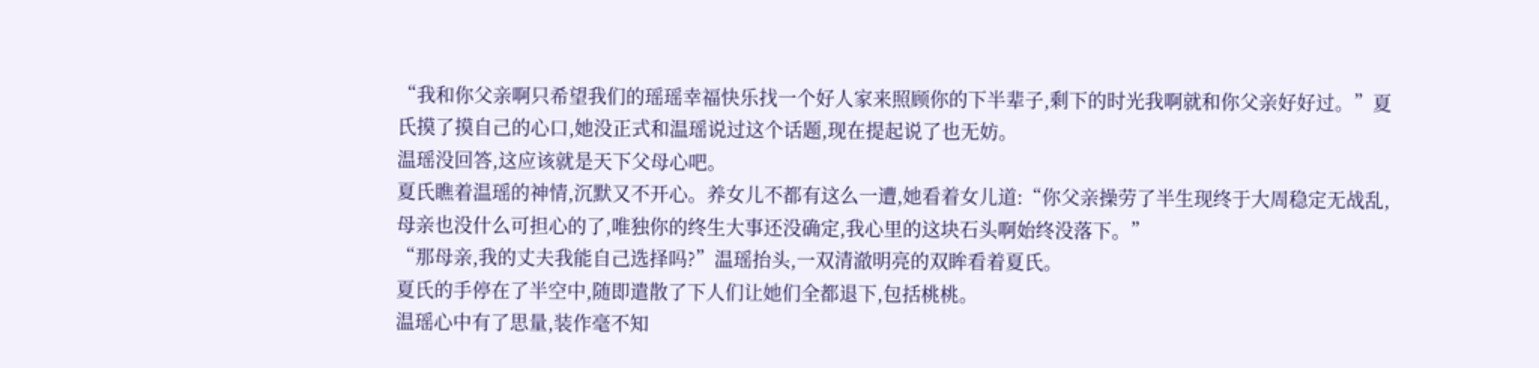“我和你父亲啊只希望我们的瑶瑶幸福快乐找一个好人家来照顾你的下半辈子,剩下的时光我啊就和你父亲好好过。”夏氏摸了摸自己的心口,她没正式和温瑶说过这个话题,现在提起说了也无妨。
温瑶没回答,这应该就是天下父母心吧。
夏氏瞧着温瑶的神情,沉默又不开心。养女儿不都有这么一遭,她看着女儿道:“你父亲操劳了半生现终于大周稳定无战乱,母亲也没什么可担心的了,唯独你的终生大事还没确定,我心里的这块石头啊始终没落下。”
“那母亲,我的丈夫我能自己选择吗?”温瑶抬头,一双清澈明亮的双眸看着夏氏。
夏氏的手停在了半空中,随即遣散了下人们让她们全都退下,包括桃桃。
温瑶心中有了思量,装作毫不知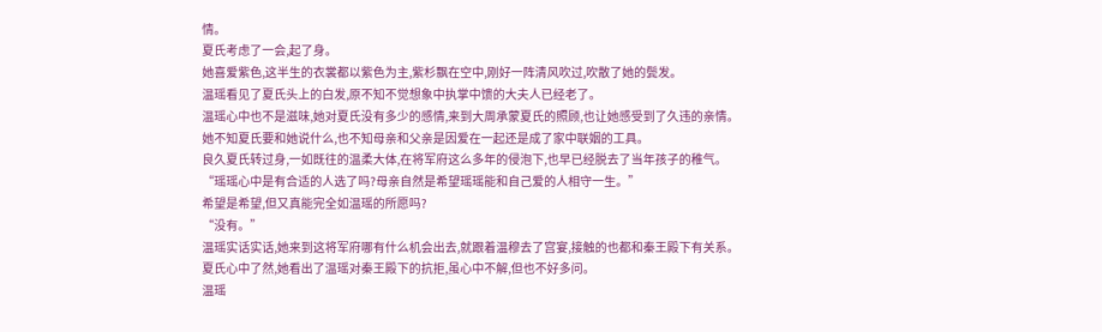情。
夏氏考虑了一会,起了身。
她喜爱紫色,这半生的衣裳都以紫色为主,紫杉飘在空中,刚好一阵清风吹过,吹散了她的鬓发。
温瑶看见了夏氏头上的白发,原不知不觉想象中执掌中馈的大夫人已经老了。
温瑶心中也不是滋味,她对夏氏没有多少的感情,来到大周承蒙夏氏的照顾,也让她感受到了久违的亲情。
她不知夏氏要和她说什么,也不知母亲和父亲是因爱在一起还是成了家中联姻的工具。
良久夏氏转过身,一如既往的温柔大体,在将军府这么多年的侵泡下,也早已经脱去了当年孩子的稚气。
“瑶瑶心中是有合适的人选了吗?母亲自然是希望瑶瑶能和自己爱的人相守一生。”
希望是希望,但又真能完全如温瑶的所愿吗?
“没有。”
温瑶实话实话,她来到这将军府哪有什么机会出去,就跟着温穆去了宫宴,接触的也都和秦王殿下有关系。
夏氏心中了然,她看出了温瑶对秦王殿下的抗拒,虽心中不解,但也不好多问。
温瑶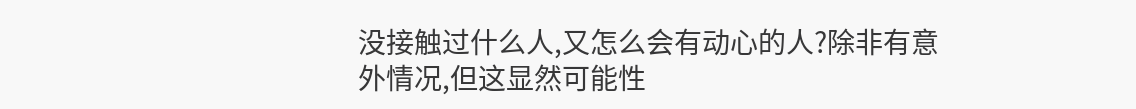没接触过什么人,又怎么会有动心的人?除非有意外情况,但这显然可能性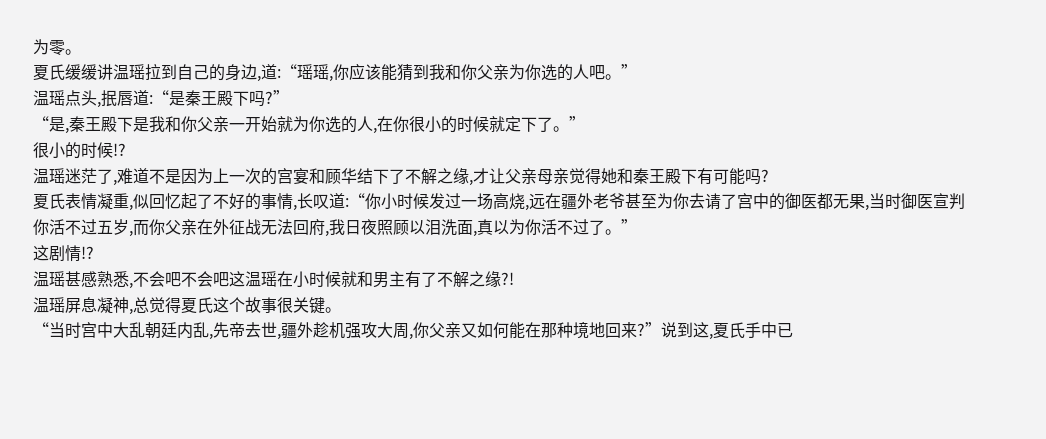为零。
夏氏缓缓讲温瑶拉到自己的身边,道:“瑶瑶,你应该能猜到我和你父亲为你选的人吧。”
温瑶点头,抿唇道:“是秦王殿下吗?”
“是,秦王殿下是我和你父亲一开始就为你选的人,在你很小的时候就定下了。”
很小的时候!?
温瑶迷茫了,难道不是因为上一次的宫宴和顾华结下了不解之缘,才让父亲母亲觉得她和秦王殿下有可能吗?
夏氏表情凝重,似回忆起了不好的事情,长叹道:“你小时候发过一场高烧,远在疆外老爷甚至为你去请了宫中的御医都无果,当时御医宣判你活不过五岁,而你父亲在外征战无法回府,我日夜照顾以泪洗面,真以为你活不过了。”
这剧情!?
温瑶甚感熟悉,不会吧不会吧这温瑶在小时候就和男主有了不解之缘?!
温瑶屏息凝神,总觉得夏氏这个故事很关键。
“当时宫中大乱朝廷内乱,先帝去世,疆外趁机强攻大周,你父亲又如何能在那种境地回来?”说到这,夏氏手中已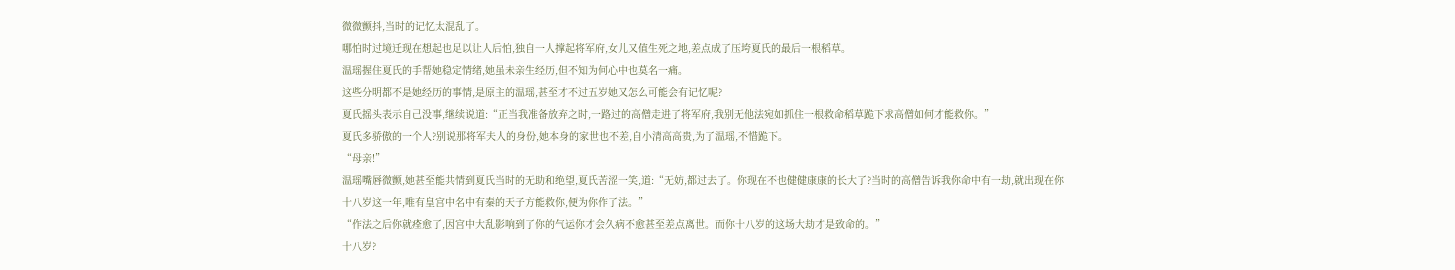微微颤抖,当时的记忆太混乱了。
哪怕时过境迁现在想起也足以让人后怕,独自一人撑起将军府,女儿又值生死之地,差点成了压垮夏氏的最后一根稻草。
温瑶握住夏氏的手帮她稳定情绪,她虽未亲生经历,但不知为何心中也莫名一痛。
这些分明都不是她经历的事情,是原主的温瑶,甚至才不过五岁她又怎么可能会有记忆呢?
夏氏摇头表示自己没事,继续说道:“正当我准备放弃之时,一路过的高僧走进了将军府,我别无他法宛如抓住一根救命稻草跪下求高僧如何才能救你。”
夏氏多骄傲的一个人?别说那将军夫人的身份,她本身的家世也不差,自小清高高贵,为了温瑶,不惜跪下。
“母亲!”
温瑶嘴唇微颤,她甚至能共情到夏氏当时的无助和绝望,夏氏苦涩一笑,道:“无妨,都过去了。你现在不也健健康康的长大了?当时的高僧告诉我你命中有一劫,就出现在你十八岁这一年,唯有皇宫中名中有秦的天子方能救你,便为你作了法。”
“作法之后你就痊愈了,因宫中大乱影响到了你的气运你才会久病不愈甚至差点离世。而你十八岁的这场大劫才是致命的。”
十八岁?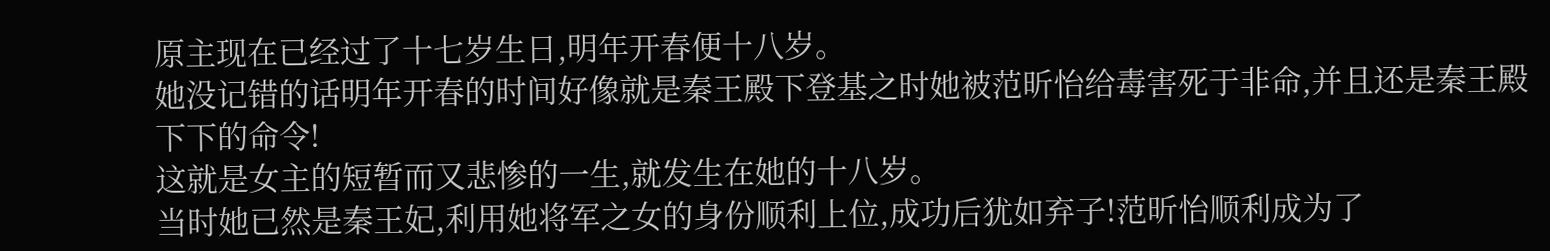原主现在已经过了十七岁生日,明年开春便十八岁。
她没记错的话明年开春的时间好像就是秦王殿下登基之时她被范昕怡给毒害死于非命,并且还是秦王殿下下的命令!
这就是女主的短暂而又悲惨的一生,就发生在她的十八岁。
当时她已然是秦王妃,利用她将军之女的身份顺利上位,成功后犹如弃子!范昕怡顺利成为了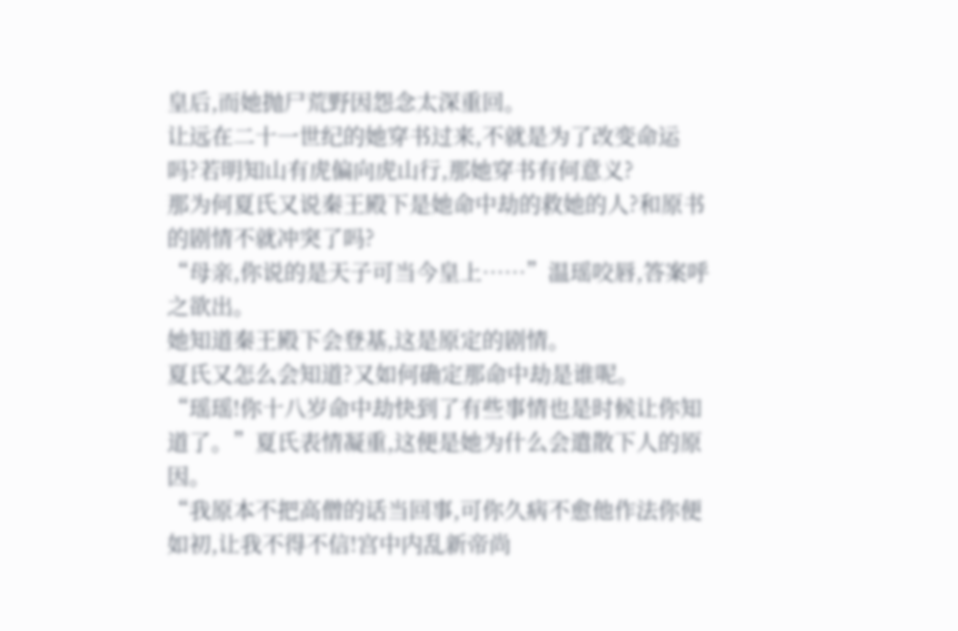皇后,而她抛尸荒野因怨念太深重回。
让远在二十一世纪的她穿书过来,不就是为了改变命运吗?若明知山有虎偏向虎山行,那她穿书有何意义?
那为何夏氏又说秦王殿下是她命中劫的救她的人?和原书的剧情不就冲突了吗?
“母亲,你说的是天子可当今皇上……”温瑶咬唇,答案呼之欲出。
她知道秦王殿下会登基,这是原定的剧情。
夏氏又怎么会知道?又如何确定那命中劫是谁呢。
“瑶瑶!你十八岁命中劫快到了有些事情也是时候让你知道了。”夏氏表情凝重,这便是她为什么会遣散下人的原因。
“我原本不把高僧的话当回事,可你久病不愈他作法你便如初,让我不得不信!宫中内乱新帝尚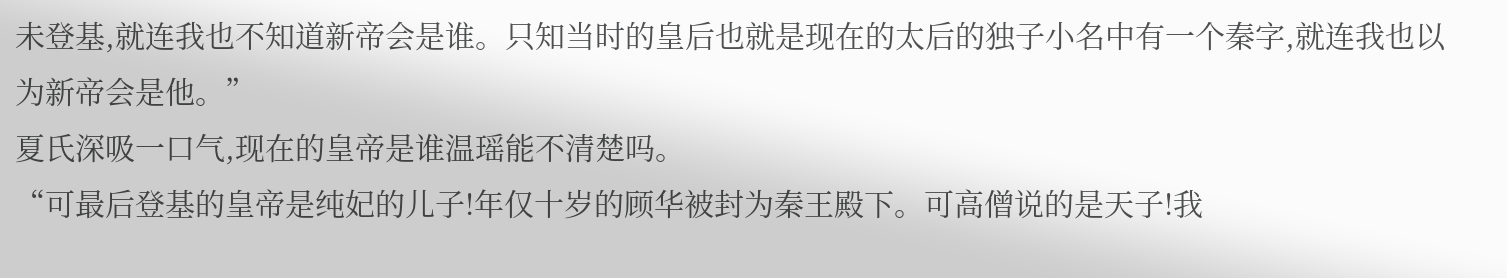未登基,就连我也不知道新帝会是谁。只知当时的皇后也就是现在的太后的独子小名中有一个秦字,就连我也以为新帝会是他。”
夏氏深吸一口气,现在的皇帝是谁温瑶能不清楚吗。
“可最后登基的皇帝是纯妃的儿子!年仅十岁的顾华被封为秦王殿下。可高僧说的是天子!我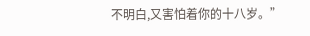不明白,又害怕着你的十八岁。”